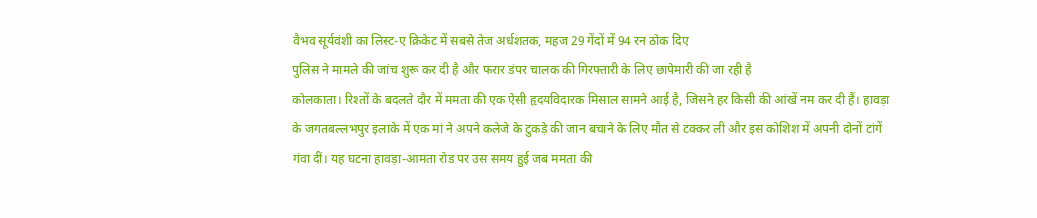वैभव सूर्यवंशी का लिस्ट-ए क्रिकेट में सबसे तेज अर्धशतक, महज 29 गेंदों में 94 रन ठोक दिए
पुलिस ने मामले की जांच शुरू कर दी है और फरार डंपर चालक की गिरफ्तारी के लिए छापेमारी की जा रही है
कोलकाता। रिश्तों के बदलते दौर में ममता की एक ऐसी हृदयविदारक मिसाल सामने आई है, जिसने हर किसी की आंखें नम कर दी हैं। हावड़ा के जगतबल्लभपुर इलाके में एक मां ने अपने कलेजे के टुकड़े की जान बचाने के लिए मौत से टक्कर ली और इस कोशिश में अपनी दोनों टांगें गंवा दीं। यह घटना हावड़ा-आमता रोड पर उस समय हुई जब ममता की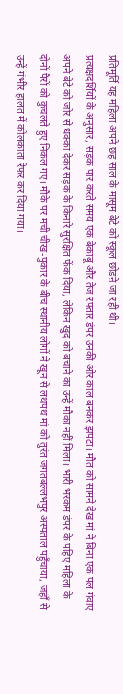प्रतिमूर्ति यह महिला अपने छह साल के मासूम बेटे को स्कूल छोडऩे जा रही थी।
प्रत्यक्षदर्शियों के अनुसार, सड़क पार करते समय एक बेकाबू और तेज रफ्तार डंपर उनकी ओर काल बनकर झपटा। मौत को सामने देख मां ने बिना एक पल गंवाए अपने बेटे को जोर से धक्का देकर सड़क के किनारे सुरक्षित फेंक दिया, लेकिन खुद को बचाने का उन्हें मौका नहीं मिला। भारी भरकम डंपर के पहिए महिला के दोनों पैरों को कुचलते हुए निकल गए। मौके पर मची चीख-पुकार के बीच स्थानीय लोगों ने खून से लथपथ मां को तुरंत जगतबल्लभपुर अस्पताल पहुँचाया, जहाँ से उन्हें गंभीर हालत में कोलकाता रेफर कर दिया गया।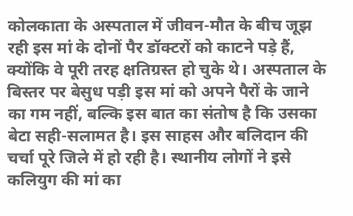कोलकाता के अस्पताल में जीवन-मौत के बीच जूझ रही इस मां के दोनों पैर डॉक्टरों को काटने पड़े हैं, क्योंकि वे पूरी तरह क्षतिग्रस्त हो चुके थे। अस्पताल के बिस्तर पर बेसुध पड़ी इस मां को अपने पैरों के जाने का गम नहीं, बल्कि इस बात का संतोष है कि उसका बेटा सही-सलामत है। इस साहस और बलिदान की चर्चा पूरे जिले में हो रही है। स्थानीय लोगों ने इसे कलियुग की मां का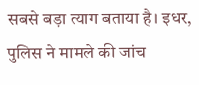सबसे बड़ा त्याग बताया है। इधर, पुलिस ने मामले की जांच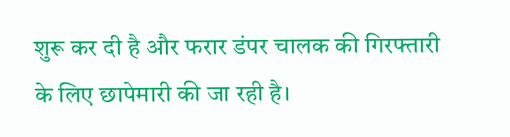शुरू कर दी है और फरार डंपर चालक की गिरफ्तारी के लिए छापेमारी की जा रही है।